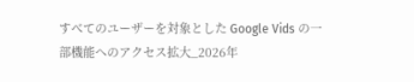すべてのユーザーを対象とした Google Vids の一部機能へのアクセス拡大_2026年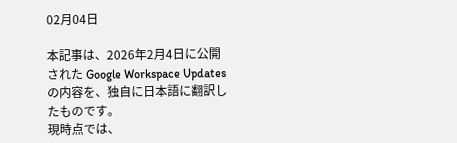02月04日

本記事は、2026年2月4日に公開された Google Workspace Updates の内容を、独自に日本語に翻訳したものです。
現時点では、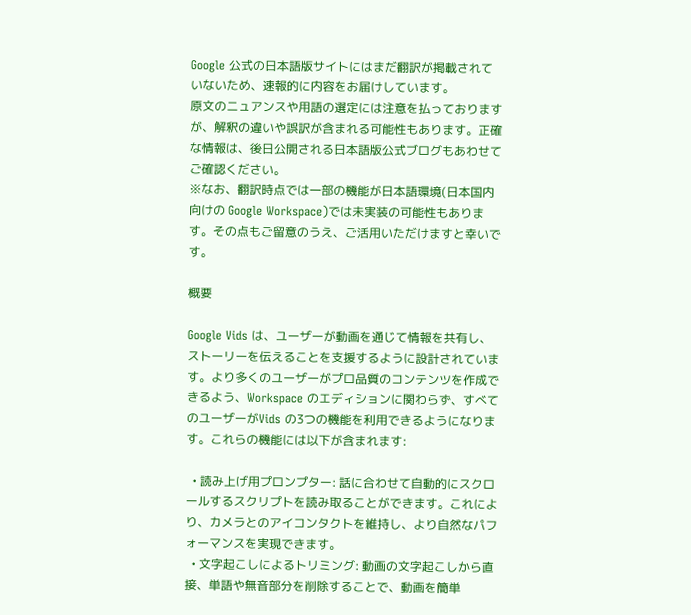Google 公式の日本語版サイトにはまだ翻訳が掲載されていないため、速報的に内容をお届けしています。
原文のニュアンスや用語の選定には注意を払っておりますが、解釈の違いや誤訳が含まれる可能性もあります。正確な情報は、後日公開される日本語版公式ブログもあわせてご確認ください。
※なお、翻訳時点では一部の機能が日本語環境(日本国内向けの Google Workspace)では未実装の可能性もあります。その点もご留意のうえ、ご活用いただけますと幸いです。

概要

Google Vids は、ユーザーが動画を通じて情報を共有し、ストーリーを伝えることを支援するように設計されています。より多くのユーザーがプロ品質のコンテンツを作成できるよう、Workspace のエディションに関わらず、すべてのユーザーがVids の3つの機能を利用できるようになります。これらの機能には以下が含まれます:

  • 読み上げ用プロンプター: 話に合わせて自動的にスクロールするスクリプトを読み取ることができます。これにより、カメラとのアイコンタクトを維持し、より自然なパフォーマンスを実現できます。
  • 文字起こしによるトリミング: 動画の文字起こしから直接、単語や無音部分を削除することで、動画を簡単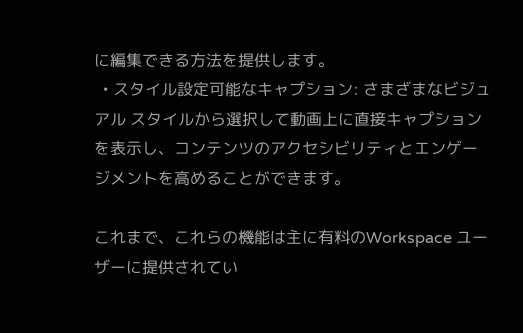に編集できる方法を提供します。
  • スタイル設定可能なキャプション: さまざまなビジュアル スタイルから選択して動画上に直接キャプションを表示し、コンテンツのアクセシビリティとエンゲージメントを高めることができます。

これまで、これらの機能は主に有料のWorkspace ユーザーに提供されてい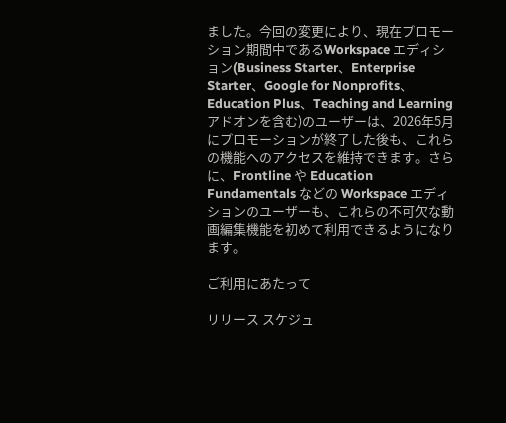ました。今回の変更により、現在プロモーション期間中であるWorkspace エディション(Business Starter、Enterprise Starter、Google for Nonprofits、Education Plus、Teaching and Learning アドオンを含む)のユーザーは、2026年5月にプロモーションが終了した後も、これらの機能へのアクセスを維持できます。さらに、Frontline や Education Fundamentals などの Workspace エディションのユーザーも、これらの不可欠な動画編集機能を初めて利用できるようになります。

ご利用にあたって

リリース スケジュ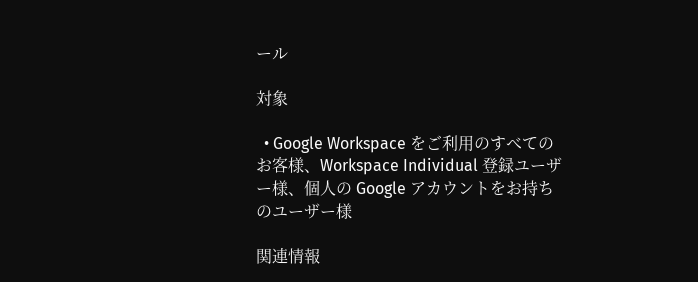ール

対象

  • Google Workspace をご利用のすべてのお客様、Workspace Individual 登録ユーザー様、個人の Google アカウントをお持ちのユーザー様

関連情報